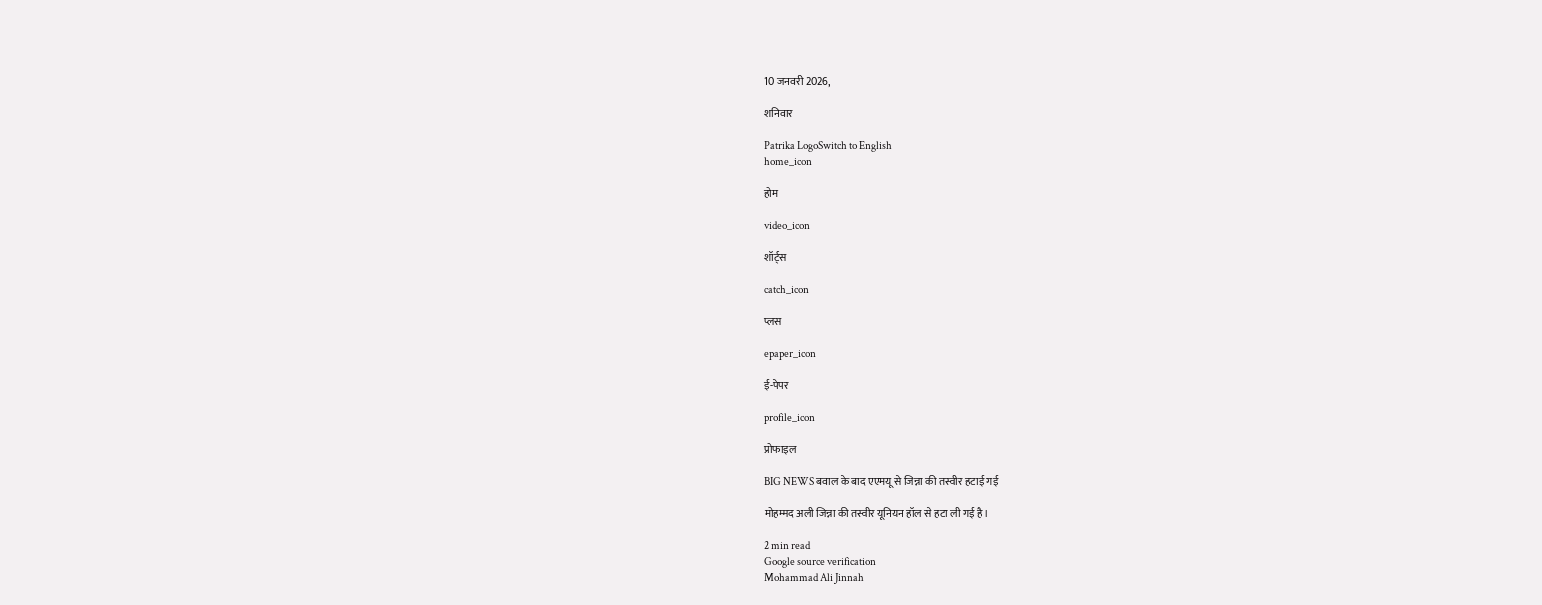10 जनवरी 2026,

शनिवार

Patrika LogoSwitch to English
home_icon

होम

video_icon

शॉर्ट्स

catch_icon

प्लस

epaper_icon

ई-पेपर

profile_icon

प्रोफाइल

BIG NEWS बवाल के बाद एएमयू से जिन्ना की तस्वीर हटाई गई

मोहम्मद अली जिन्ना की तस्वीर यूनियन हॉल से हटा ली गई है।

2 min read
Google source verification
Mohammad Ali Jinnah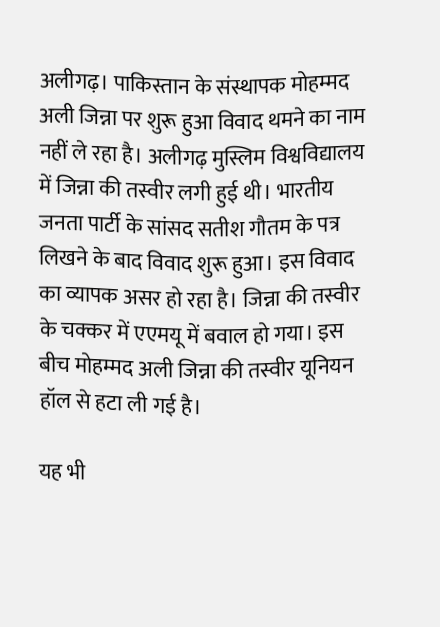अलीगढ़। पाकिस्तान के संस्थापक मोहम्मद अली जिन्ना पर शुरू हुआ विवाद थमने का नाम नहीं ले रहा है। अलीगढ़ मुस्लिम विश्वविद्यालय में जिन्ना की तस्वीर लगी हुई थी। भारतीय जनता पार्टी के सांसद सतीश गौतम के पत्र लिखने के बाद विवाद शुरू हुआ। इस विवाद का व्यापक असर हो रहा है। जिन्ना की तस्वीर के चक्कर में एएमयू में बवाल हो गया। इस बीच मोहम्मद अली जिन्ना की तस्वीर यूनियन हॉल से हटा ली गई है।

यह भी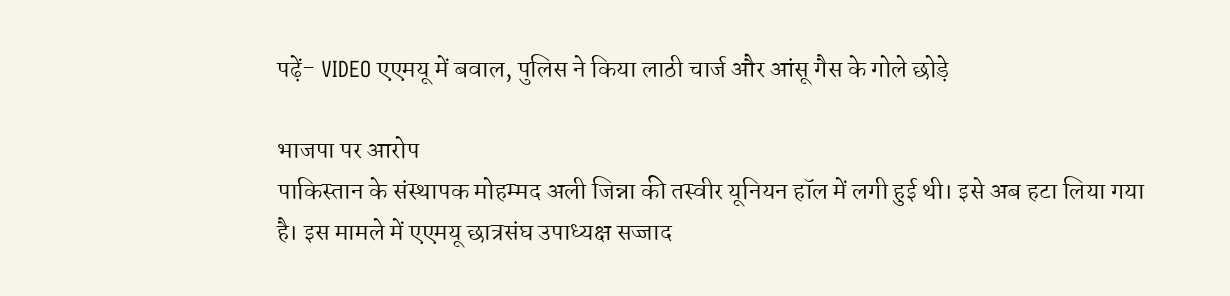पढ़ें- VIDEO एएमयू में बवाल, पुलिस ने किया लाठी चार्ज और आंसू गैस के गोले छोड़े

भाजपा पर आरोप
पाकिस्तान के संस्थापक मोहम्मद अली जिन्ना की तस्वीर यूनियन हॉल में लगी हुई थी। इसे अब हटा लिया गया है। इस मामले में एएमयू छात्रसंघ उपाध्यक्ष सज्जाद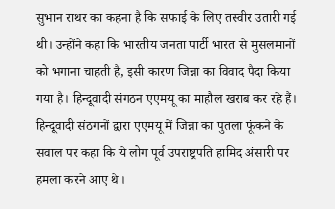सुभान राथर का कहना है कि सफाई के लिए तस्वीर उतारी गई थी। उन्होंने कहा कि भारतीय जनता पार्टी भारत से मुसलमानों को भगाना चाहती है, इसी कारण जिन्ना का विवाद पैदा किया गया है। हिन्दूवादी संगठन एएमयू का माहौल खराब कर रहे हैं। हिन्दूवादी संठगनों द्वारा एएमयू में जिन्ना का पुतला फूंकने के सवाल पर कहा कि ये लोग पूर्व उपराष्ट्रपति हामिद अंसारी पर हमला करने आए थे।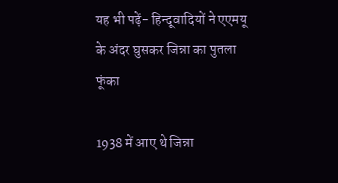यह भी पढ़ें- हिन्दूवादियों ने एएमयू के अंदर घुसकर जिन्ना का पुतला फूंका

1938 में आए थे जिन्ना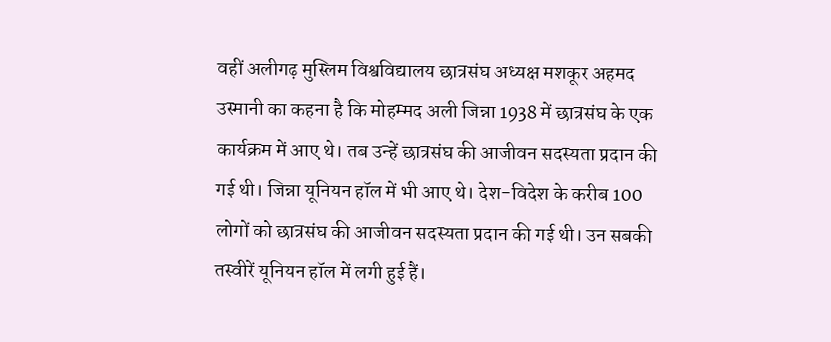वहीं अलीगढ़ मुस्लिम विश्वविद्यालय छात्रसंघ अध्यक्ष मशकूर अहमद उस्मानी का कहना है कि मोहम्मद अली जिन्ना 1938 में छात्रसंघ के एक कार्यक्रम में आए थे। तब उन्हें छात्रसंघ की आजीवन सदस्यता प्रदान की गई थी। जिन्ना यूनियन हॉल में भी आए थे। देश-विदेश के करीब 100 लोगों को छात्रसंघ की आजीवन सदस्यता प्रदान की गई थी। उन सबकी तस्वीरें यूनियन हॉल में लगी हुई हैं।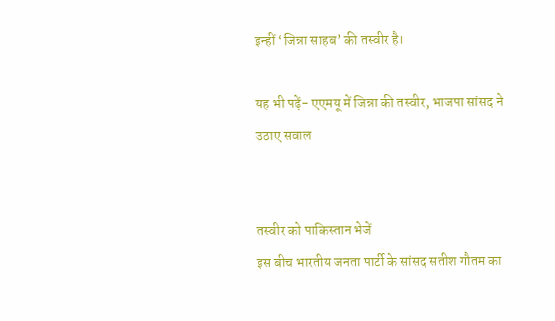इन्हीं ‘जिन्ना साहब’ की तस्वीर है।

यह भी पढ़ें- एएमयू में जिन्ना की तस्वीर, भाजपा सांसद ने उठाए सवाल


तस्वीर को पाकिस्तान भेजें
इस बीच भारतीय जनता पार्टी के सांसद सतीश गौतम का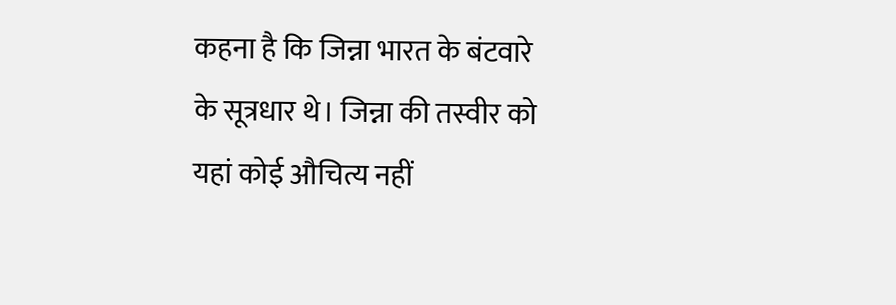कहना है कि जिन्ना भारत के बंटवारे के सूत्रधार थे। जिन्ना की तस्वीर को यहां कोई औचित्य नहीं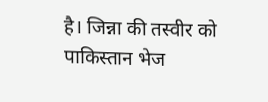है। जिन्ना की तस्वीर को पाकिस्तान भेज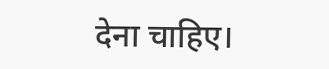देना चाहिए।